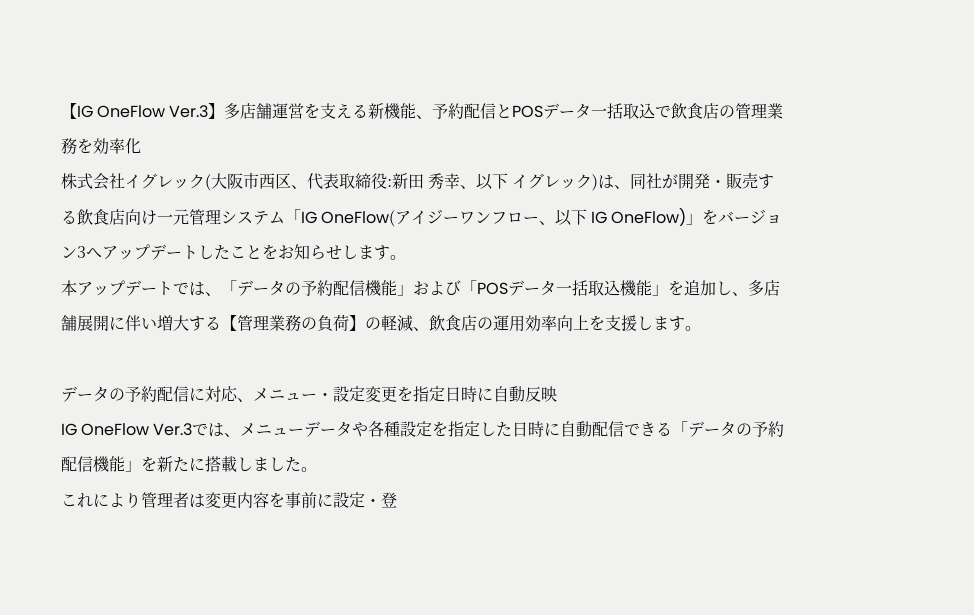【IG OneFlow Ver.3】多店舗運営を支える新機能、予約配信とPOSデータ一括取込で飲食店の管理業務を効率化
株式会社イグレック(大阪市西区、代表取締役:新田 秀幸、以下 イグレック)は、同社が開発・販売する飲食店向け一元管理システム「IG OneFlow(アイジーワンフロー、以下 IG OneFlow)」をバージョン3へアップデートしたことをお知らせします。
本アップデートでは、「データの予約配信機能」および「POSデータ一括取込機能」を追加し、多店舗展開に伴い増大する【管理業務の負荷】の軽減、飲食店の運用効率向上を支援します。

データの予約配信に対応、メニュー・設定変更を指定日時に自動反映
IG OneFlow Ver.3では、メニューデータや各種設定を指定した日時に自動配信できる「データの予約配信機能」を新たに搭載しました。
これにより管理者は変更内容を事前に設定・登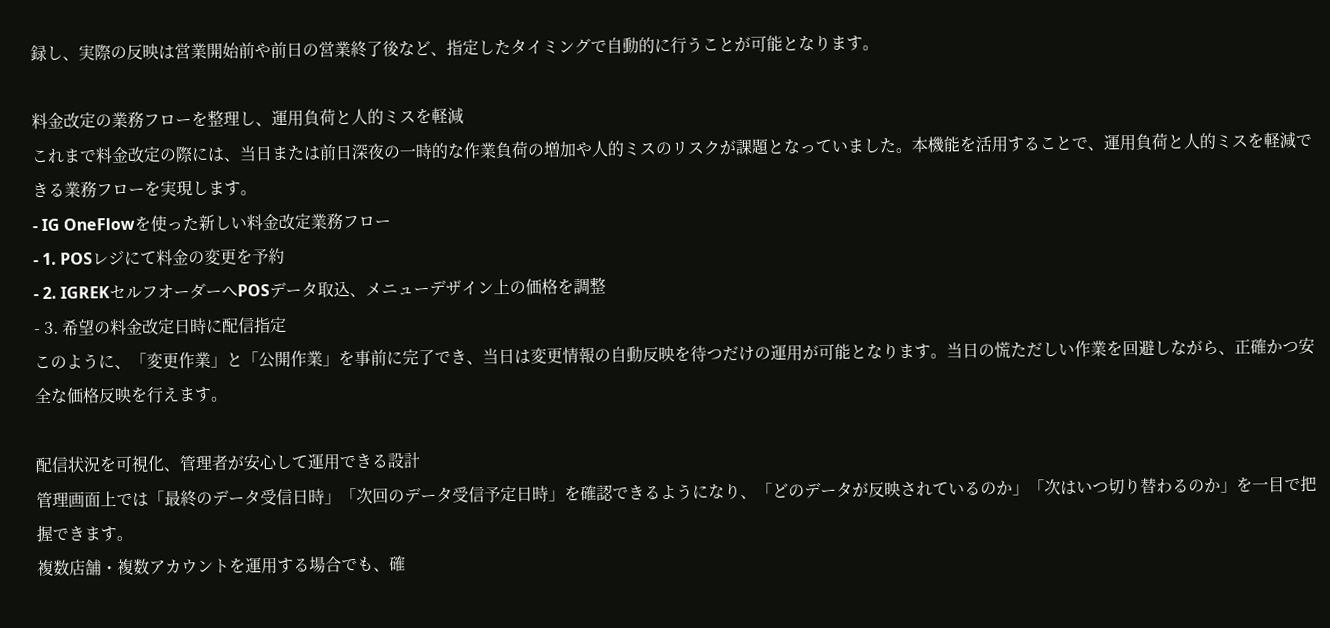録し、実際の反映は営業開始前や前日の営業終了後など、指定したタイミングで自動的に行うことが可能となります。

料金改定の業務フローを整理し、運用負荷と人的ミスを軽減
これまで料金改定の際には、当日または前日深夜の一時的な作業負荷の増加や人的ミスのリスクが課題となっていました。本機能を活用することで、運用負荷と人的ミスを軽減できる業務フローを実現します。
- IG OneFlowを使った新しい料金改定業務フロー
- 1. POSレジにて料金の変更を予約
- 2. IGREKセルフオーダーへPOSデータ取込、メニューデザイン上の価格を調整
- 3. 希望の料金改定日時に配信指定
このように、「変更作業」と「公開作業」を事前に完了でき、当日は変更情報の自動反映を待つだけの運用が可能となります。当日の慌ただしい作業を回避しながら、正確かつ安全な価格反映を行えます。

配信状況を可視化、管理者が安心して運用できる設計
管理画面上では「最終のデータ受信日時」「次回のデータ受信予定日時」を確認できるようになり、「どのデータが反映されているのか」「次はいつ切り替わるのか」を一目で把握できます。
複数店舗・複数アカウントを運用する場合でも、確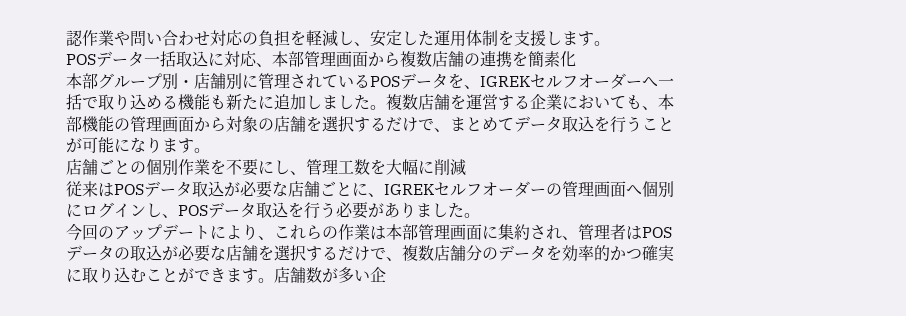認作業や問い合わせ対応の負担を軽減し、安定した運用体制を支援します。
POSデータ一括取込に対応、本部管理画面から複数店舗の連携を簡素化
本部グループ別・店舗別に管理されているPOSデータを、IGREKセルフオーダーへ一括で取り込める機能も新たに追加しました。複数店舗を運営する企業においても、本部機能の管理画面から対象の店舗を選択するだけで、まとめてデータ取込を行うことが可能になります。
店舗ごとの個別作業を不要にし、管理工数を大幅に削減
従来はPOSデータ取込が必要な店舗ごとに、IGREKセルフオーダーの管理画面へ個別にログインし、POSデータ取込を行う必要がありました。
今回のアップデートにより、これらの作業は本部管理画面に集約され、管理者はPOSデータの取込が必要な店舗を選択するだけで、複数店舗分のデータを効率的かつ確実に取り込むことができます。店舗数が多い企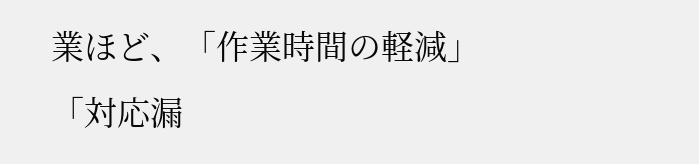業ほど、「作業時間の軽減」「対応漏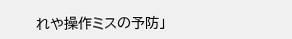れや操作ミスの予防」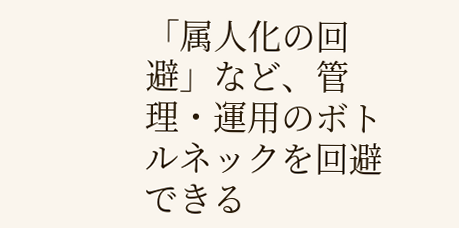「属人化の回避」など、管理・運用のボトルネックを回避できる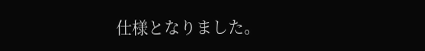仕様となりました。